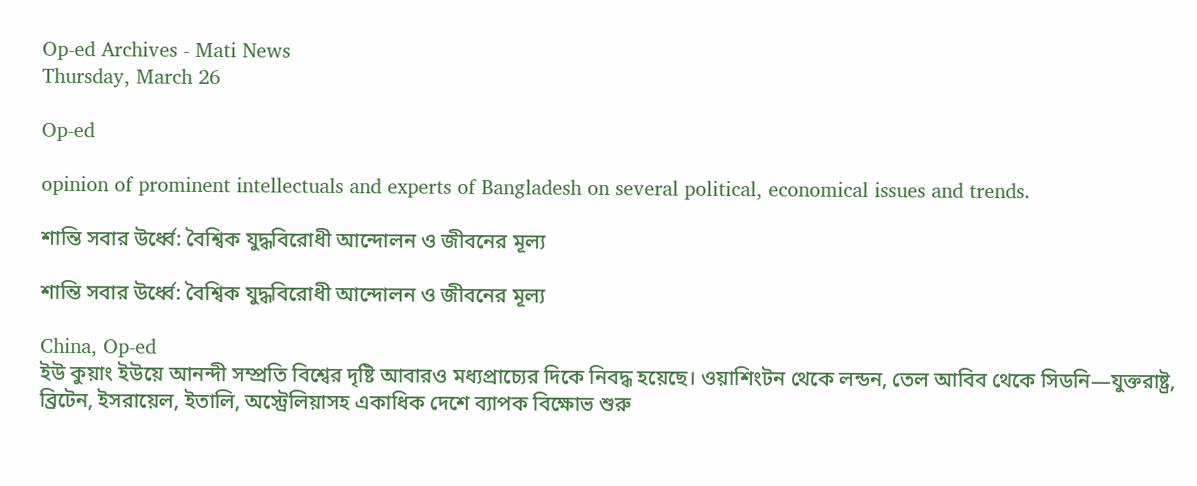Op-ed Archives - Mati News
Thursday, March 26

Op-ed

opinion of prominent intellectuals and experts of Bangladesh on several political, economical issues and trends.

শান্তি সবার উর্ধ্বে: বৈশ্বিক যুদ্ধবিরোধী আন্দোলন ও জীবনের মূল্য

শান্তি সবার উর্ধ্বে: বৈশ্বিক যুদ্ধবিরোধী আন্দোলন ও জীবনের মূল্য

China, Op-ed
ইউ কুয়াং ইউয়ে আনন্দী সম্প্রতি বিশ্বের দৃষ্টি আবারও মধ্যপ্রাচ্যের দিকে নিবদ্ধ হয়েছে। ওয়াশিংটন থেকে লন্ডন, তেল আবিব থেকে সিডনি—যুক্তরাষ্ট্র, ব্রিটেন, ইসরায়েল, ইতালি, অস্ট্রেলিয়াসহ একাধিক দেশে ব্যাপক বিক্ষোভ শুরু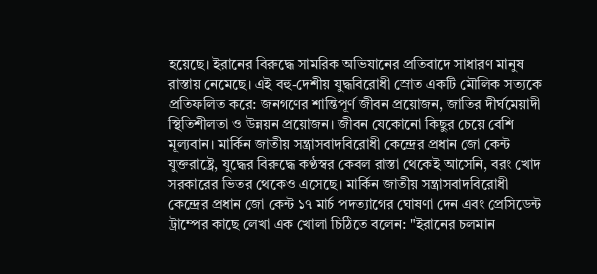হয়েছে। ইরানের বিরুদ্ধে সামরিক অভিযানের প্রতিবাদে সাধারণ মানুষ রাস্তায় নেমেছে। এই বহু-দেশীয় যুদ্ধবিরোধী স্রোত একটি মৌলিক সত্যকে প্রতিফলিত করে: জনগণের শান্তিপূর্ণ জীবন প্রয়োজন, জাতির দীর্ঘমেয়াদী স্থিতিশীলতা ও উন্নয়ন প্রয়োজন। জীবন যেকোনো কিছুর চেয়ে বেশি মূল্যবান। মার্কিন জাতীয় সন্ত্রাসবাদবিরোধী কেন্দ্রের প্রধান জো কেন্ট যুক্তরাষ্ট্রে, যুদ্ধের বিরুদ্ধে কণ্ঠস্বর কেবল রাস্তা থেকেই আসেনি, বরং খোদ সরকারের ভিতর থেকেও এসেছে। মার্কিন জাতীয় সন্ত্রাসবাদবিরোধী কেন্দ্রের প্রধান জো কেন্ট ১৭ মার্চ পদত্যাগের ঘোষণা দেন এবং প্রেসিডেন্ট ট্রাম্পের কাছে লেখা এক খোলা চিঠিতে বলেন: "ইরানের চলমান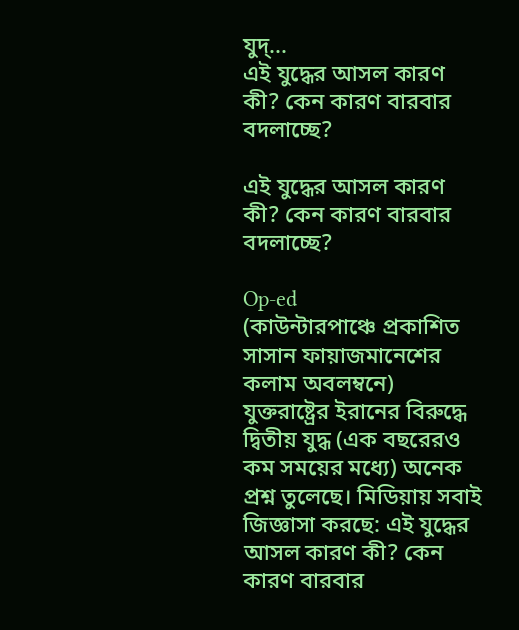যুদ্...
এই যুদ্ধের আসল কারণ কী? কেন কারণ বারবার বদলাচ্ছে?

এই যুদ্ধের আসল কারণ কী? কেন কারণ বারবার বদলাচ্ছে?

Op-ed
(কাউন্টারপাঞ্চে প্রকাশিত সাসান ফায়াজমানেশের কলাম অবলম্বনে) যুক্তরাষ্ট্রের ইরানের বিরুদ্ধে দ্বিতীয় যুদ্ধ (এক বছরেরও কম সময়ের মধ্যে) অনেক প্রশ্ন তুলেছে। মিডিয়ায় সবাই জিজ্ঞাসা করছে: এই যুদ্ধের আসল কারণ কী? কেন কারণ বারবার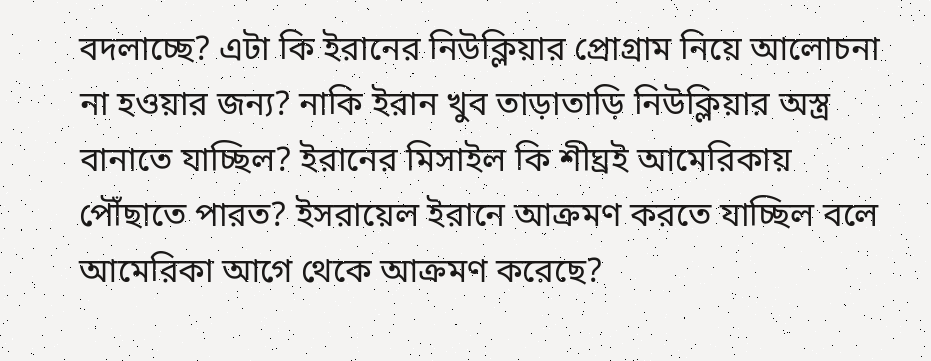বদলাচ্ছে? এটা কি ইরানের নিউক্লিয়ার প্রোগ্রাম নিয়ে আলোচনা না হওয়ার জন্য? নাকি ইরান খুব তাড়াতাড়ি নিউক্লিয়ার অস্ত্র বানাতে যাচ্ছিল? ইরানের মিসাইল কি শীঘ্রই আমেরিকায় পৌঁছাতে পারত? ইসরায়েল ইরানে আক্রমণ করতে যাচ্ছিল বলে আমেরিকা আগে থেকে আক্রমণ করেছে?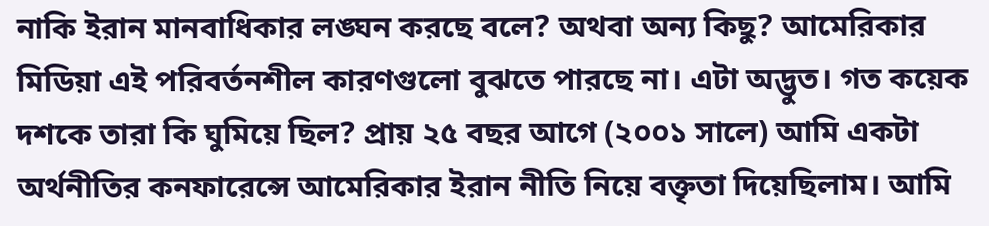নাকি ইরান মানবাধিকার লঙ্ঘন করছে বলে? অথবা অন্য কিছু? আমেরিকার মিডিয়া এই পরিবর্তনশীল কারণগুলো বুঝতে পারছে না। এটা অদ্ভুত। গত কয়েক দশকে তারা কি ঘুমিয়ে ছিল? প্রায় ২৫ বছর আগে (২০০১ সালে) আমি একটা অর্থনীতির কনফারেন্সে আমেরিকার ইরান নীতি নিয়ে বক্তৃতা দিয়েছিলাম। আমি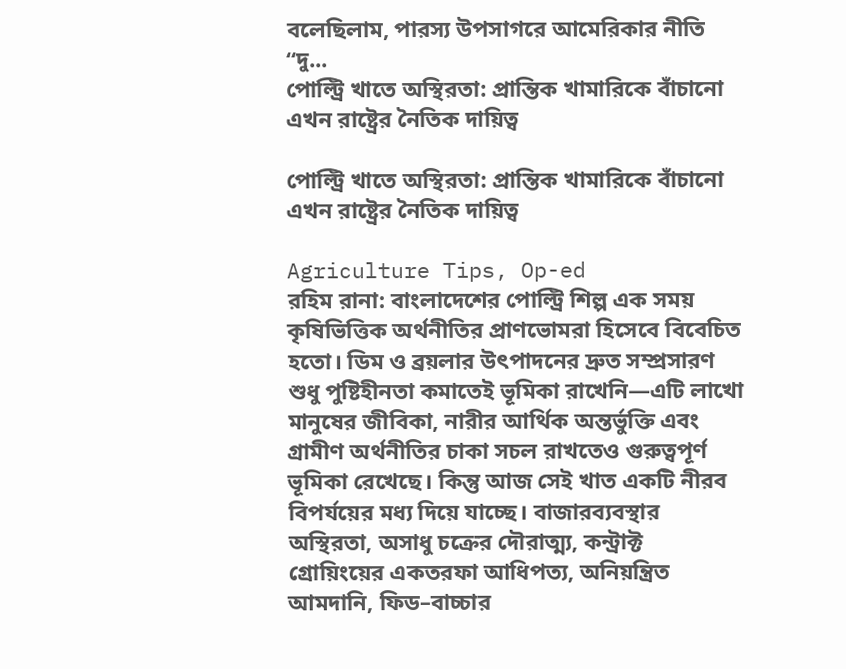বলেছিলাম, পারস্য উপসাগরে আমেরিকার নীতি “দু...
পোল্ট্রি খাতে অস্থিরতা: প্রান্তিক খামারিকে বাঁচানো এখন রাষ্ট্রের নৈতিক দায়িত্ব

পোল্ট্রি খাতে অস্থিরতা: প্রান্তিক খামারিকে বাঁচানো এখন রাষ্ট্রের নৈতিক দায়িত্ব

Agriculture Tips, Op-ed
রহিম রানা: বাংলাদেশের পোল্ট্রি শিল্প এক সময় কৃষিভিত্তিক অর্থনীতির প্রাণভোমরা হিসেবে বিবেচিত হতো। ডিম ও ব্রয়লার উৎপাদনের দ্রুত সম্প্রসারণ শুধু পুষ্টিহীনতা কমাতেই ভূমিকা রাখেনি—এটি লাখো মানুষের জীবিকা, নারীর আর্থিক অন্তর্ভুক্তি এবং গ্রামীণ অর্থনীতির চাকা সচল রাখতেও গুরুত্বপূর্ণ ভূমিকা রেখেছে। কিন্তু আজ সেই খাত একটি নীরব বিপর্যয়ের মধ্য দিয়ে যাচ্ছে। বাজারব্যবস্থার অস্থিরতা, অসাধু চক্রের দৌরাত্ম্য, কন্ট্রাক্ট গ্রোয়িংয়ের একতরফা আধিপত্য, অনিয়ন্ত্রিত আমদানি, ফিড–বাচ্চার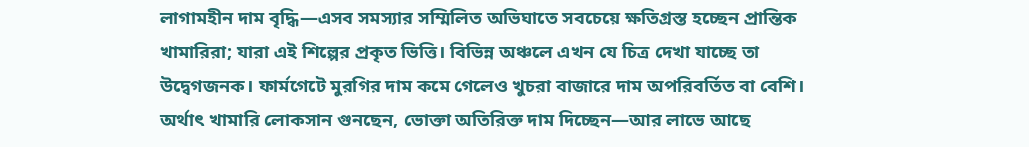লাগামহীন দাম বৃদ্ধি—এসব সমস্যার সম্মিলিত অভিঘাতে সবচেয়ে ক্ষতিগ্রস্ত হচ্ছেন প্রান্তিক খামারিরা; যারা এই শিল্পের প্রকৃত ভিত্তি। বিভিন্ন অঞ্চলে এখন যে চিত্র দেখা যাচ্ছে তা উদ্বেগজনক। ফার্মগেটে মুরগির দাম কমে গেলেও খুচরা বাজারে দাম অপরিবর্তিত বা বেশি। অর্থাৎ খামারি লোকসান গুনছেন, ভোক্তা অতিরিক্ত দাম দিচ্ছেন—আর লাভে আছে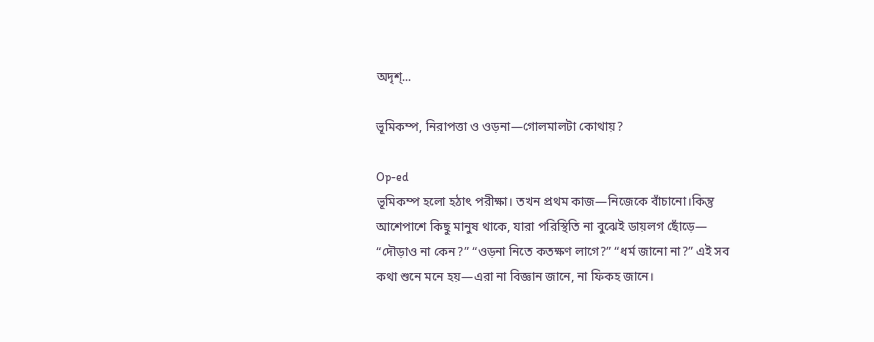অদৃশ্...

ভূমিকম্প, নিরাপত্তা ও ওড়না—গোলমালটা কোথায়?

Op-ed
ভূমিকম্প হলো হঠাৎ পরীক্ষা। তখন প্রথম কাজ—নিজেকে বাঁচানো।কিন্তু আশেপাশে কিছু মানুষ থাকে, যারা পরিস্থিতি না বুঝেই ডায়লগ ছোঁড়ে— “দৌড়াও না কেন?” “ওড়না নিতে কতক্ষণ লাগে?” “ধর্ম জানো না?” এই সব কথা শুনে মনে হয়—এরা না বিজ্ঞান জানে, না ফিকহ জানে।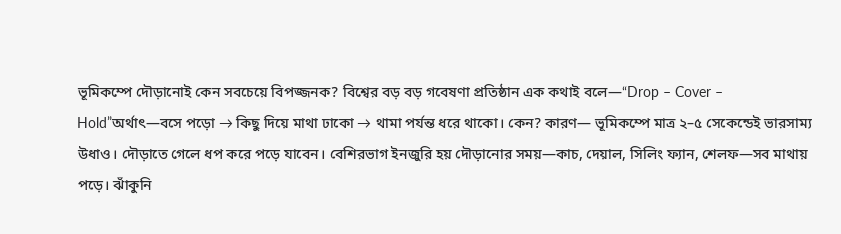ভূমিকম্পে দৌড়ানোই কেন সবচেয়ে বিপজ্জনক? বিশ্বের বড় বড় গবেষণা প্রতিষ্ঠান এক কথাই বলে—“Drop – Cover – Hold”অর্থাৎ—বসে পড়ো → কিছু দিয়ে মাথা ঢাকো → থামা পর্যন্ত ধরে থাকো। কেন? কারণ— ভূমিকম্পে মাত্র ২–৫ সেকেন্ডেই ভারসাম্য উধাও। দৌড়াতে গেলে ধপ করে পড়ে যাবেন। বেশিরভাগ ইনজুরি হয় দৌড়ানোর সময়—কাচ, দেয়াল, সিলিং ফ্যান, শেলফ—সব মাথায় পড়ে। ঝাঁকুনি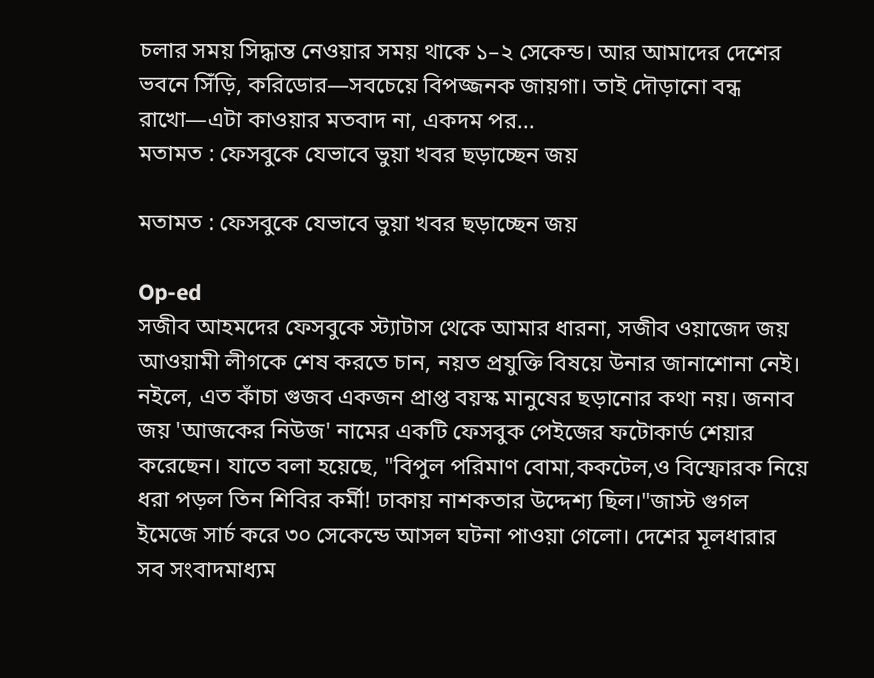চলার সময় সিদ্ধান্ত নেওয়ার সময় থাকে ১–২ সেকেন্ড। আর আমাদের দেশের ভবনে সিঁড়ি, করিডোর—সবচেয়ে বিপজ্জনক জায়গা। তাই দৌড়ানো বন্ধ রাখো—এটা কাওয়ার মতবাদ না, একদম পর...
মতামত : ফেসবুকে যেভাবে ভুয়া খবর ছড়াচ্ছেন জয়

মতামত : ফেসবুকে যেভাবে ভুয়া খবর ছড়াচ্ছেন জয়

Op-ed
সজীব আহমদের ফেসবুকে স্ট্যাটাস থেকে আমার ধারনা, সজীব ওয়াজেদ জয় আওয়ামী লীগকে শেষ করতে চান, নয়ত প্রযুক্তি বিষয়ে উনার জানাশোনা নেই। নইলে, এত কাঁচা গুজব একজন প্রাপ্ত বয়স্ক মানুষের ছড়ানোর কথা নয়। জনাব জয় 'আজকের নিউজ' নামের একটি ফেসবুক পেইজের ফটোকার্ড শেয়ার করেছেন। যাতে বলা হয়েছে, "বিপুল পরিমাণ বোমা,ককটেল,ও বিস্ফোরক নিয়ে ধরা পড়ল তিন শিবির কর্মী! ঢাকায় নাশকতার উদ্দেশ্য ছিল।"জাস্ট গুগল ইমেজে সার্চ করে ৩০ সেকেন্ডে আসল ঘটনা পাওয়া গেলো। দেশের মূলধারার সব সংবাদমাধ্যম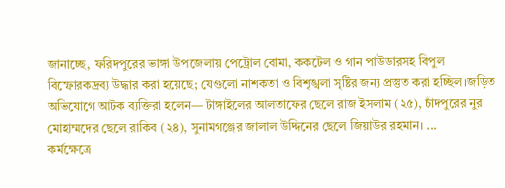জানাচ্ছে, ফরিদপুরের ভাঙ্গা উপজেলায় পেট্রোল বোমা, ককটেল ও গান পাউডারসহ বিপুল বিস্ফোরকদ্রব্য উদ্ধার করা হয়েছে; যেগুলো নাশকতা ও বিশৃঙ্খলা সৃষ্টির জন্য প্রস্তুত করা হচ্ছিল।জড়িত অভিযোগে আটক ব্যক্তিরা হলেন— টাঙ্গাইলের আলতাফের ছেলে রাজ ইসলাম (২৫), চাঁদপুরের নুর মোহাম্মদের ছেলে রাকিব (২৪), সুনামগঞ্জের জালাল উদ্দিনের ছেলে জিয়াউর রহমান। ...
কর্মক্ষেত্রে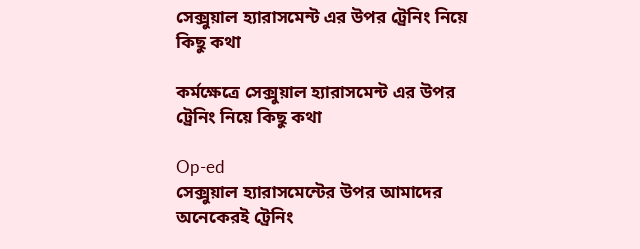সেক্সুয়াল হ্যারাসমেন্ট এর উপর ট্রেনিং নিয়ে কিছু কথা

কর্মক্ষেত্রে সেক্সুয়াল হ্যারাসমেন্ট এর উপর ট্রেনিং নিয়ে কিছু কথা

Op-ed
সেক্সুয়াল হ্যারাসমেন্টের উপর আমাদের অনেকেরই ট্রেনিং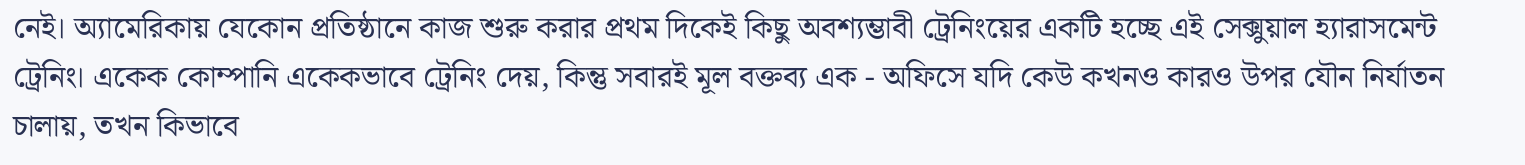নেই। অ্যামেরিকায় যেকোন প্রতিষ্ঠানে কাজ শুরু করার প্রথম দিকেই কিছু অবশ্যম্ভাবী ট্রেনিংয়ের একটি হচ্ছে এই সেক্সুয়াল হ্যারাসমেন্ট ট্রেনিং। একেক কোম্পানি একেকভাবে ট্রেনিং দেয়, কিন্তু সবারই মূল বক্তব্য এক - অফিসে যদি কেউ কখনও কারও উপর যৌন নির্যাতন চালায়, তখন কিভাবে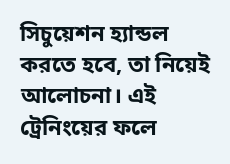সিচুয়েশন হ্যান্ডল করতে হবে, তা নিয়েই আলোচনা। এই ট্রেনিংয়ের ফলে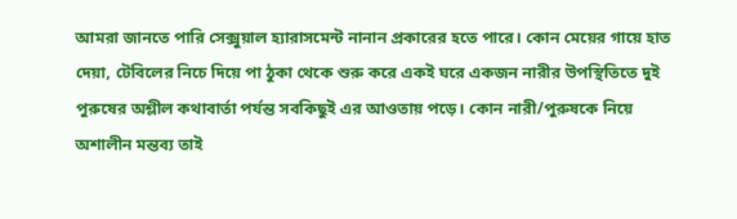আমরা জানতে পারি সেক্সুয়াল হ্যারাসমেন্ট নানান প্রকারের হতে পারে। কোন মেয়ের গায়ে হাত দেয়া, টেবিলের নিচে দিয়ে পা ঠুকা থেকে শুরু করে একই ঘরে একজন নারীর উপস্থিতিতে দুই পুরুষের অশ্লীল কথাবার্তা পর্যন্ত সবকিছুই এর আওতায় পড়ে। কোন নারী/পুরুষকে নিয়ে অশালীন মন্তব্য তাই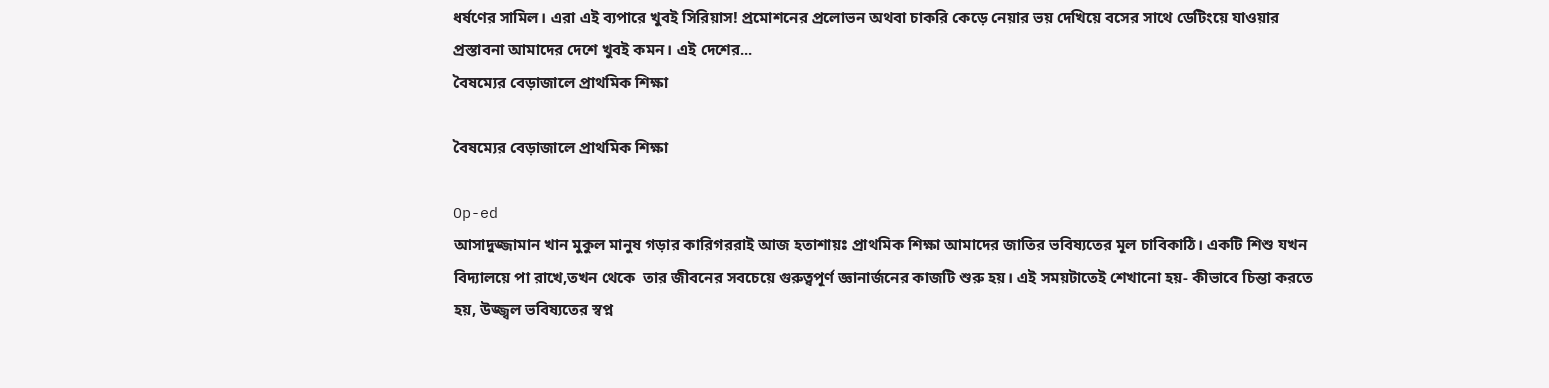ধর্ষণের সামিল। এরা এই ব্যপারে খুবই সিরিয়াস! প্রমোশনের প্রলোভন অথবা চাকরি কেড়ে নেয়ার ভয় দেখিয়ে বসের সাথে ডেটিংয়ে যাওয়ার প্রস্তাবনা আমাদের দেশে খুবই কমন। এই দেশের...
বৈষম্যের বেড়াজালে প্রাথমিক শিক্ষা

বৈষম্যের বেড়াজালে প্রাথমিক শিক্ষা

Op-ed
আসাদুজ্জামান খান মুকুল মানুষ গড়ার কারিগররাই আজ হতাশায়ঃ প্রাথমিক শিক্ষা আমাদের জাতির ভবিষ্যতের মূল চাবিকাঠি। একটি শিশু যখন বিদ্যালয়ে পা রাখে,তখন থেকে  তার জীবনের সবচেয়ে গুরুত্বপূর্ণ জ্ঞানার্জনের কাজটি শুরু হয়। এই সময়টাতেই শেখানো হয়- কীভাবে চিন্তা করতে হয়, উজ্জ্বল ভবিষ্যতের স্বপ্ন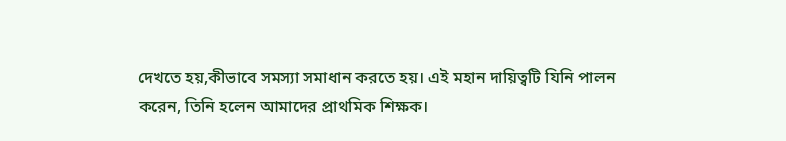দেখতে হয়,কীভাবে সমস্যা সমাধান করতে হয়। এই মহান দায়িত্বটি যিনি পালন করেন, তিনি হলেন আমাদের প্রাথমিক শিক্ষক।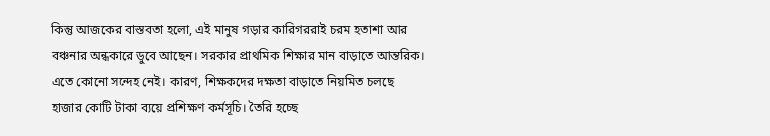কিন্তু আজকের বাস্তবতা হলো, এই মানুষ গড়ার কারিগররাই চরম হতাশা আর বঞ্চনার অন্ধকারে ডুবে আছেন। সরকার প্রাথমিক শিক্ষার মান বাড়াতে আন্তরিক। এতে কোনো সন্দেহ নেই। কারণ, শিক্ষকদের দক্ষতা বাড়াতে নিয়মিত চলছে হাজার কোটি টাকা ব্যয়ে প্রশিক্ষণ কর্মসূচি। তৈরি হচ্ছে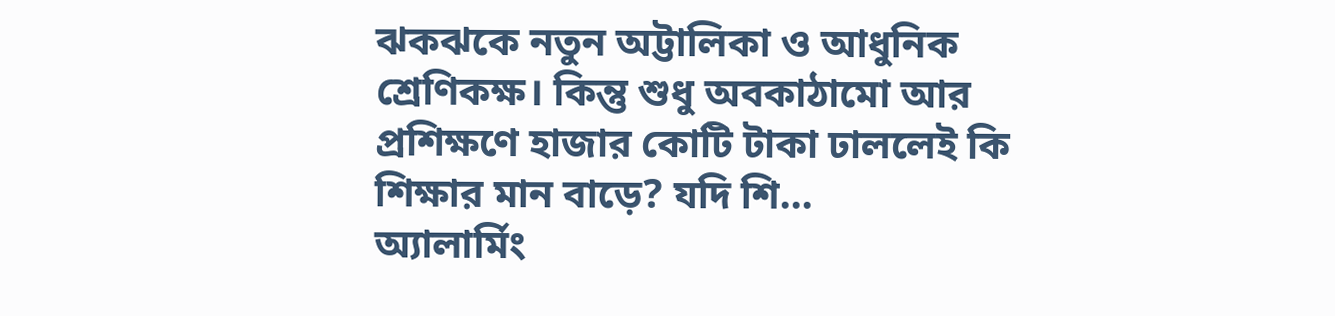ঝকঝকে নতুন অট্টালিকা ও আধুনিক শ্রেণিকক্ষ। কিন্তু শুধু অবকাঠামো আর প্রশিক্ষণে হাজার কোটি টাকা ঢাললেই কি শিক্ষার মান বাড়ে? যদি শি...
অ্যালার্মিং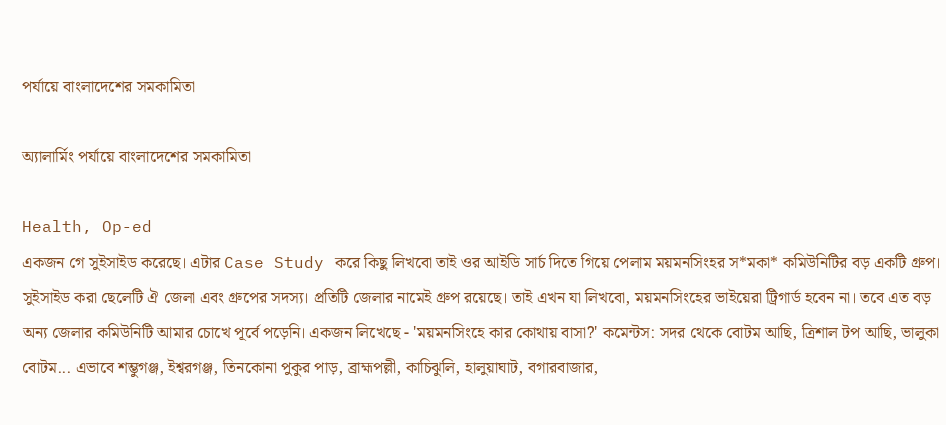পর্যায়ে বাংলাদেশের সমকামিতা

অ্যালার্মিং পর্যায়ে বাংলাদেশের সমকামিতা

Health, Op-ed
একজন গে সুইসাইড করেছে। এটার Case Study করে কিছু লিখবো তাই ওর আইডি সার্চ দিতে গিয়ে পেলাম ময়মনসিংহর স*মকা* কমিউনিটির বড় একটি গ্রুপ। সুইসাইড করা ছেলেটি ঐ জেলা এবং গ্রুপের সদস্য। প্রতিটি জেলার নামেই গ্রুপ রয়েছে। তাই এখন যা লিখবো, ময়মনসিংহের ভাইয়েরা ট্রিগার্ড হবেন না। তবে এত বড় অন্য জেলার কমিউনিটি আমার চোখে পূর্বে পড়েনি। একজন লিখেছে - 'ময়মনসিংহে কার কোথায় বাসা?' কমেন্টস: সদর থেকে বোটম আছি, ত্রিশাল টপ আছি, ভালুকা বোটম... এভাবে শম্ভুগঞ্জ, ইশ্বরগঞ্জ, তিনকোনা পুকুর পাড়, ব্রাহ্মপল্লী, কাচিঝুলি, হালুয়াঘাট, বগারবাজার,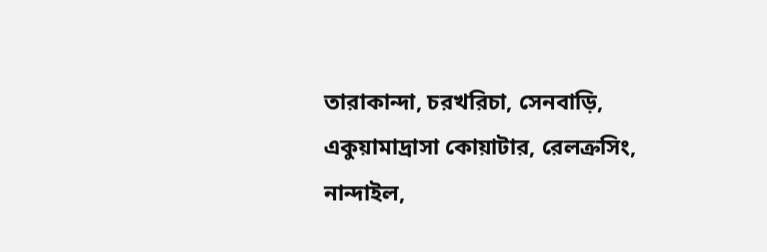তারাকান্দা, চরখরিচা, সেনবাড়ি, একুয়ামাদ্রাসা কোয়াটার, রেলক্রসিং, নান্দাইল,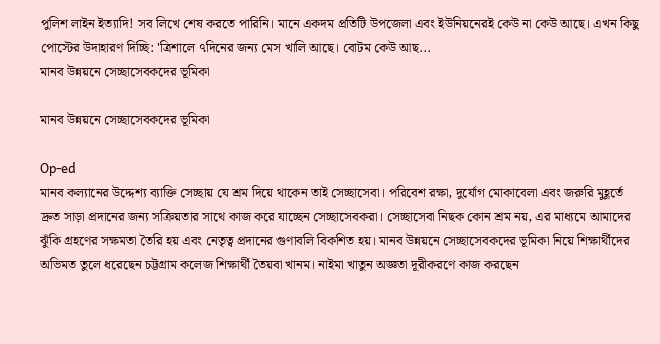পুলিশ লাইন ইত্যাদি! সব লিখে শেষ করতে পারিনি। মানে একদম প্রতিটি উপজেলা এবং ইউনিয়নেরই কেউ না কেউ আছে। এখন কিছু পোস্টের উদাহারণ দিচ্ছি: 'ত্রিশালে ৭দিনের জন্য মেস খালি আছে। বোটম কেউ আছ...
মানব উন্নয়নে সেচ্ছাসেবকদের ভূমিকা

মানব উন্নয়নে সেচ্ছাসেবকদের ভূমিকা

Op-ed
মানব কল্যানের উদ্দেশ্য ব্যাক্তি সেচ্ছায় যে শ্রম দিয়ে থাকেন তাই সেচ্ছাসেবা। পরিবেশ রক্ষা, দুর্যোগ মোকাবেলা এবং জরুরি মুহূর্তে দ্রুত সাড়া প্রদানের জন্য সক্রিয়তার সাথে কাজ করে যাচ্ছেন সেচ্ছাসেবকরা। সেচ্ছাসেবা নিছক কোন শ্রম নয়, এর মাধ্যমে আমাদের ঝুঁকি গ্রহণের সক্ষমতা তৈরি হয় এবং নেতৃত্ব প্রদানের গুণাবলি বিকশিত হয়। মানব উন্নয়নে সেচ্ছাসেবকদের ভূমিকা নিয়ে শিক্ষার্থীদের অভিমত তুলে ধরেছেন চট্টগ্রাম কলেজ শিক্ষার্থী তৈয়বা খানম। নাইমা খাতুন অজ্ঞতা দূরীকরণে কাজ করছেন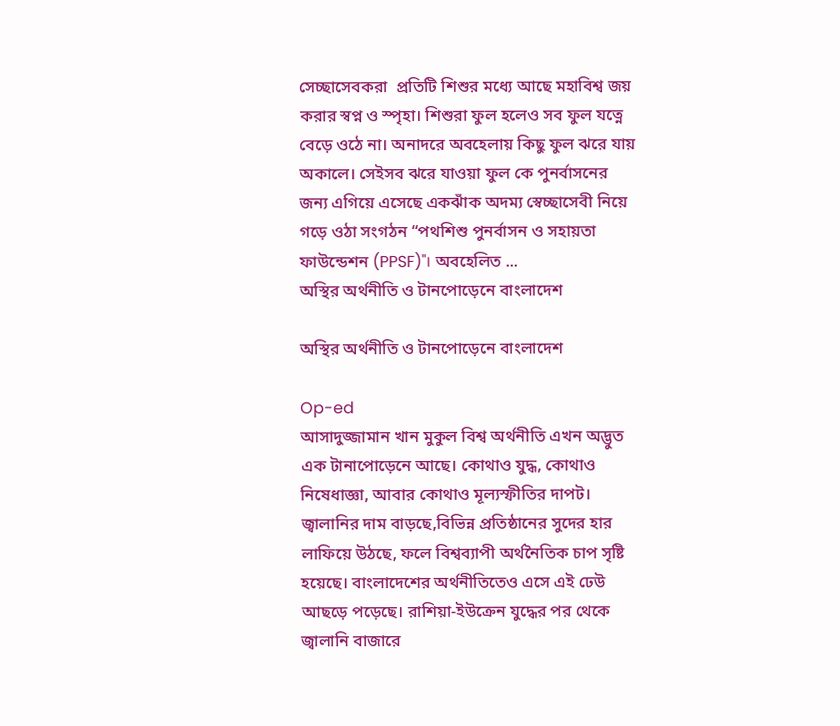সেচ্ছাসেবকরা  প্রতিটি শিশুর মধ্যে আছে মহাবিশ্ব জয় করার স্বপ্ন ও স্পৃহা। শিশুরা ফুল হলেও সব ফুল যত্নে বেড়ে ওঠে না। অনাদরে অবহেলায় কিছু ফুল ঝরে যায় অকালে। সেইসব ঝরে যাওয়া ফুল কে পুনর্বাসনের জন্য এগিয়ে এসেছে একঝাঁক অদম্য স্বেচ্ছাসেবী নিয়ে গড়ে ওঠা সংগঠন “পথশিশু পুনর্বাসন ও সহায়তা ফাউন্ডেশন (PPSF)"। অবহেলিত ...
অস্থির অর্থনীতি ও টানপোড়েনে বাংলাদেশ

অস্থির অর্থনীতি ও টানপোড়েনে বাংলাদেশ

Op-ed
আসাদুজ্জামান খান মুকুল বিশ্ব অর্থনীতি এখন অদ্ভুত এক টানাপোড়েনে আছে। কোথাও যুদ্ধ, কোথাও নিষেধাজ্ঞা, আবার কোথাও মূল্যস্ফীতির দাপট। জ্বালানির দাম বাড়ছে,বিভিন্ন প্রতিষ্ঠানের সুদের হার লাফিয়ে উঠছে, ফলে বিশ্বব্যাপী অর্থনৈতিক চাপ সৃষ্টি হয়েছে। বাংলাদেশের অর্থনীতিতেও এসে এই ঢেউ আছড়ে পড়েছে। রাশিয়া-ইউক্রেন যুদ্ধের পর থেকে জ্বালানি বাজারে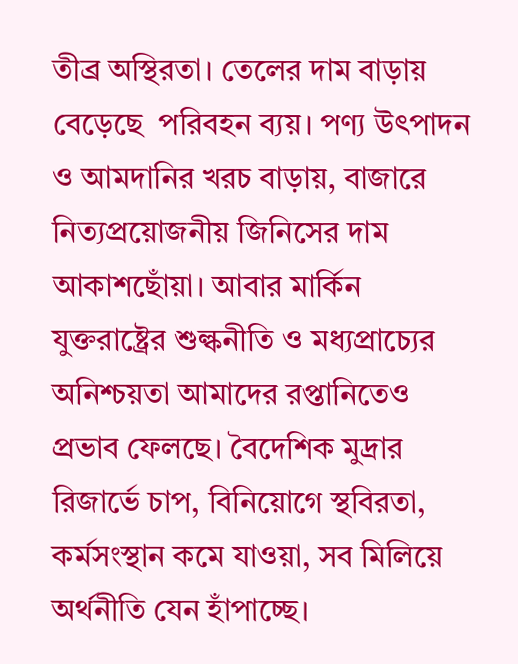তীব্র অস্থিরতা। তেলের দাম বাড়ায় বেড়েছে  পরিবহন ব্যয়। পণ্য উৎপাদন ও আমদানির খরচ বাড়ায়, বাজারে নিত্যপ্রয়োজনীয় জিনিসের দাম আকাশছোঁয়া। আবার মার্কিন যুক্তরাষ্ট্রের শুল্কনীতি ও মধ্যপ্রাচ্যের অনিশ্চয়তা আমাদের রপ্তানিতেও প্রভাব ফেলছে। বৈদেশিক মুদ্রার রিজার্ভে চাপ, বিনিয়োগে স্থবিরতা, কর্মসংস্থান কমে যাওয়া, সব মিলিয়ে অর্থনীতি যেন হাঁপাচ্ছে।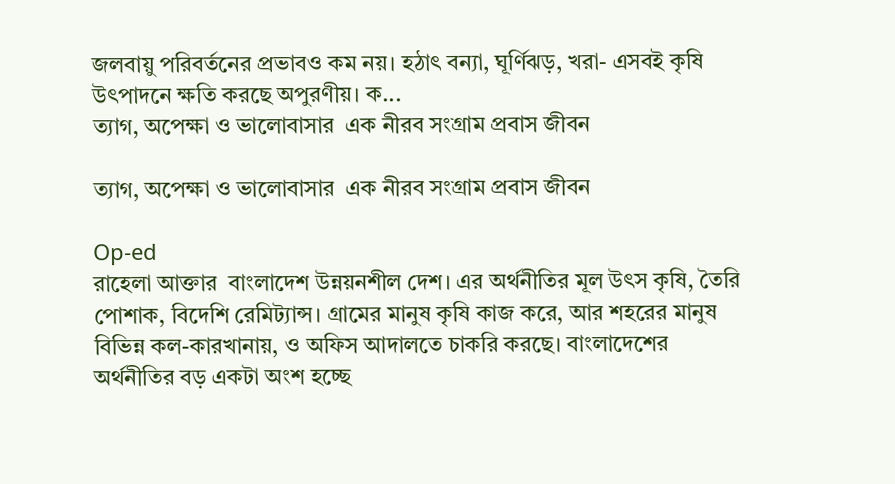জলবায়ু পরিবর্তনের প্রভাবও কম নয়। হঠাৎ বন্যা, ঘূর্ণিঝড়, খরা- এসবই কৃষি উৎপাদনে ক্ষতি করছে অপুরণীয়। ক...
ত্যাগ, অপেক্ষা ও ভালোবাসার  এক নীরব সংগ্রাম প্রবাস জীবন

ত্যাগ, অপেক্ষা ও ভালোবাসার  এক নীরব সংগ্রাম প্রবাস জীবন

Op-ed
রাহেলা আক্তার  বাংলাদেশ উন্নয়নশীল দেশ। এর অর্থনীতির মূল উৎস কৃষি, তৈরি পোশাক, বিদেশি রেমিট্যান্স। গ্রামের মানুষ কৃষি কাজ করে, আর শহরের মানুষ বিভিন্ন কল-কারখানায়, ও অফিস আদালতে চাকরি করছে। বাংলাদেশের অর্থনীতির বড় একটা অংশ হচ্ছে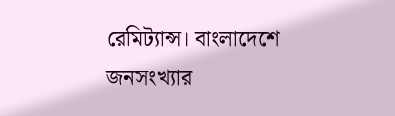রেমিট্যান্স। বাংলাদেশে জনসংখ্যার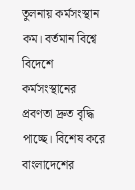তুলনায় কর্মসংস্থান কম। বর্তমান বিশ্বে বিদেশে কর্মসংস্থানের প্রবণতা দ্রুত বৃদ্ধি পাচ্ছে। বিশেষ করে বাংলাদেশের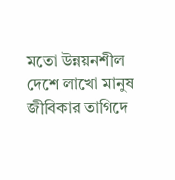মতো উন্নয়নশীল দেশে লাখো মানুষ জীবিকার তাগিদে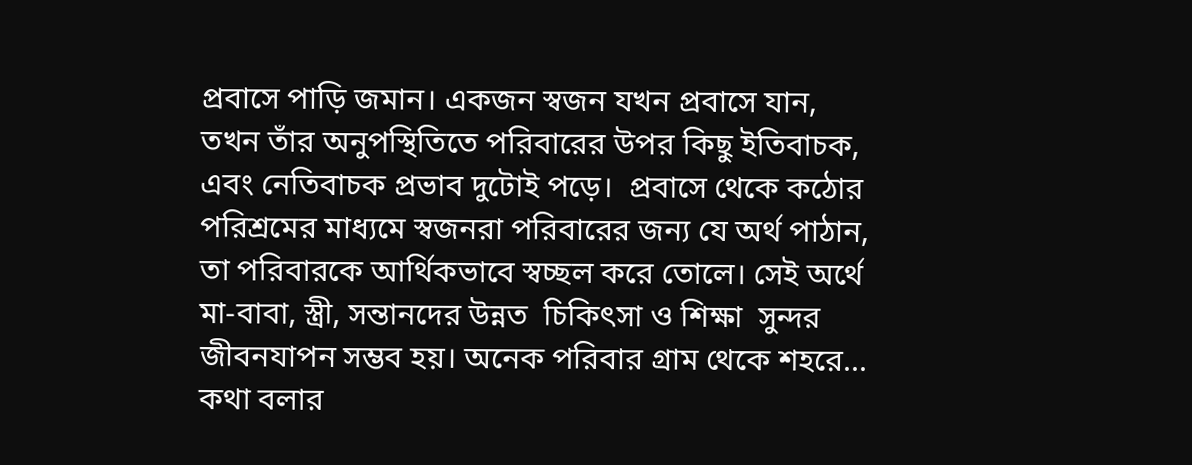প্রবাসে পাড়ি জমান। একজন স্বজন যখন প্রবাসে যান, তখন তাঁর অনুপস্থিতিতে পরিবারের উপর কিছু ইতিবাচক, এবং নেতিবাচক প্রভাব দুটোই পড়ে।  প্রবাসে থেকে কঠোর পরিশ্রমের মাধ্যমে স্বজনরা পরিবারের জন্য যে অর্থ পাঠান, তা পরিবারকে আর্থিকভাবে স্বচ্ছল করে তোলে। সেই অর্থে মা-বাবা, স্ত্রী, সন্তানদের উন্নত  চিকিৎসা ও শিক্ষা  সুন্দর জীবনযাপন সম্ভব হয়। অনেক পরিবার গ্রাম থেকে শহরে...
কথা বলার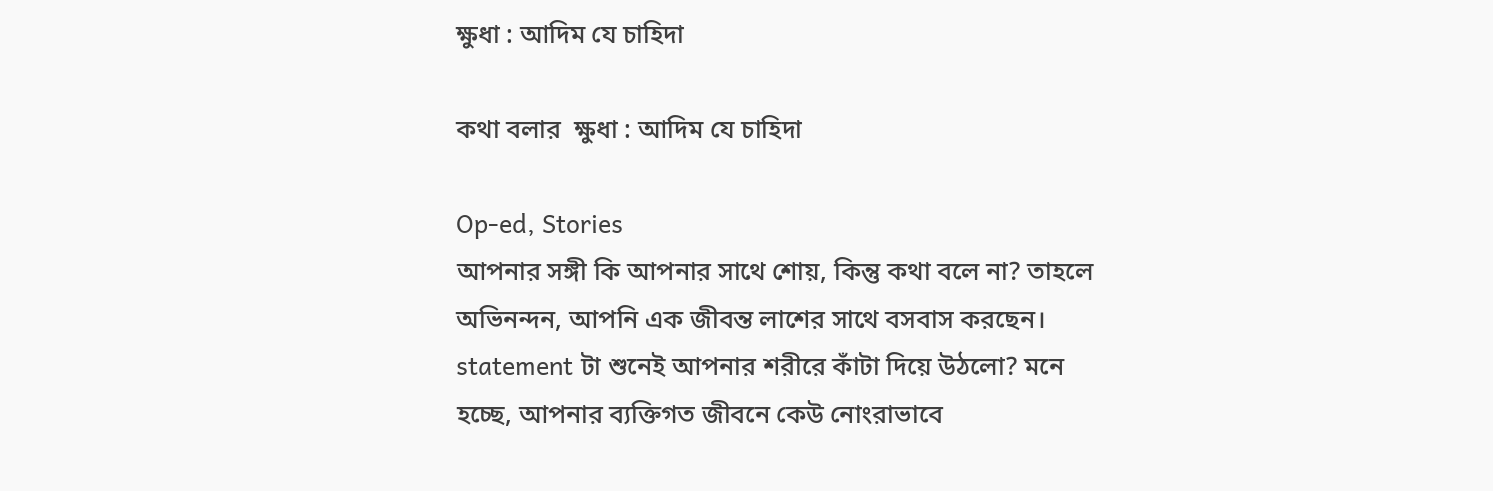ক্ষুধা : আদিম যে চাহিদা

কথা বলার  ক্ষুধা : আদিম যে চাহিদা

Op-ed, Stories
আপনার সঙ্গী কি আপনার সাথে শোয়, কিন্তু কথা বলে না? তাহলে অভিনন্দন, আপনি এক জীবন্ত লাশের সাথে বসবাস করছেন। statement টা শুনেই আপনার শরীরে কাঁটা দিয়ে উঠলো? মনে হচ্ছে, আপনার ব্যক্তিগত জীবনে কেউ নোংরাভাবে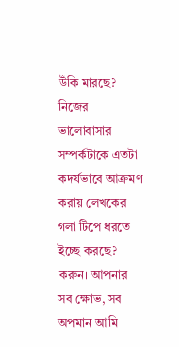উঁকি মারছে? নিজের ভালোবাসার সম্পর্কটাকে এতটা কদর্যভাবে আক্রমণ করায় লেখকের গলা টিপে ধরতে ইচ্ছে করছে? করুন। আপনার সব ক্ষোভ, সব অপমান আমি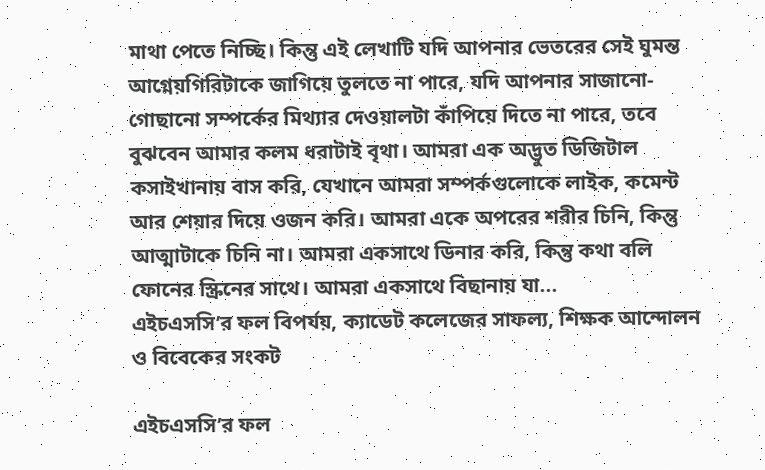মাথা পেতে নিচ্ছি। কিন্তু এই লেখাটি যদি আপনার ভেতরের সেই ঘুমন্ত আগ্নেয়গিরিটাকে জাগিয়ে তুলতে না পারে, যদি আপনার সাজানো-গোছানো সম্পর্কের মিথ্যার দেওয়ালটা কাঁপিয়ে দিতে না পারে, তবে বুঝবেন আমার কলম ধরাটাই বৃথা। আমরা এক অদ্ভুত ডিজিটাল কসাইখানায় বাস করি, যেখানে আমরা সম্পর্কগুলোকে লাইক, কমেন্ট আর শেয়ার দিয়ে ওজন করি। আমরা একে অপরের শরীর চিনি, কিন্তু আত্মাটাকে চিনি না। আমরা একসাথে ডিনার করি, কিন্তু কথা বলি ফোনের স্ক্রিনের সাথে। আমরা একসাথে বিছানায় যা...
এইচএসসি’র ফল বিপর্যয়, ক্যাডেট কলেজের সাফল্য, শিক্ষক আন্দোলন ও বিবেকের সংকট

এইচএসসি’র ফল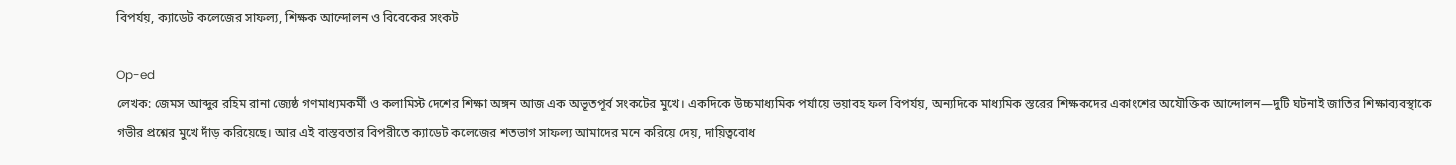বিপর্যয়, ক্যাডেট কলেজের সাফল্য, শিক্ষক আন্দোলন ও বিবেকের সংকট

Op-ed
লেখক: জেমস আব্দুর রহিম রানা জ্যেষ্ঠ গণমাধ্যমকর্মী ও কলামিস্ট দেশের শিক্ষা অঙ্গন আজ এক অভূতপূর্ব সংকটের মুখে। একদিকে উচ্চমাধ্যমিক পর্যায়ে ভয়াবহ ফল বিপর্যয়, অন্যদিকে মাধ্যমিক স্তরের শিক্ষকদের একাংশের অযৌক্তিক আন্দোলন—দুটি ঘটনাই জাতির শিক্ষাব্যবস্থাকে গভীর প্রশ্নের মুখে দাঁড় করিয়েছে। আর এই বাস্তবতার বিপরীতে ক্যাডেট কলেজের শতভাগ সাফল্য আমাদের মনে করিয়ে দেয়, দায়িত্ববোধ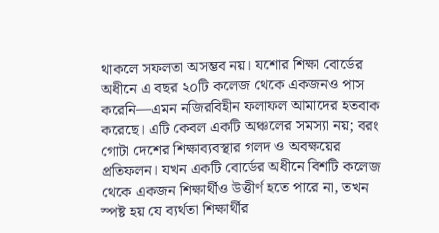থাকলে সফলতা অসম্ভব নয়। যশোর শিক্ষা বোর্ডের অধীনে এ বছর ২০টি কলেজ থেকে একজনও পাস করেনি—এমন নজিরবিহীন ফলাফল আমাদের হতবাক করেছে। এটি কেবল একটি অঞ্চলের সমস্যা নয়; বরং গোটা দেশের শিক্ষাব্যবস্থার গলদ ও অবক্ষয়ের প্রতিফলন। যখন একটি বোর্ডের অধীনে বিশটি কলেজ থেকে একজন শিক্ষার্থীও উত্তীর্ণ হতে পারে না, তখন স্পষ্ট হয় যে ব্যর্থতা শিক্ষার্থীর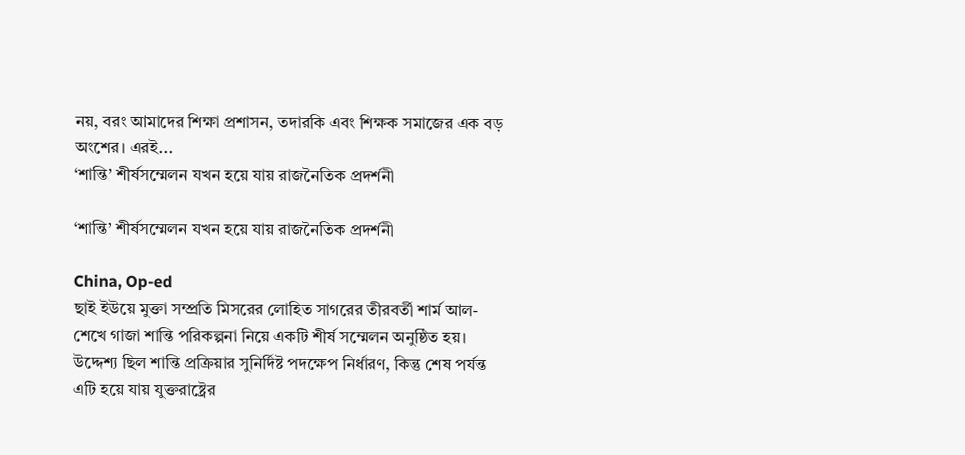নয়, বরং আমাদের শিক্ষা প্রশাসন, তদারকি এবং শিক্ষক সমাজের এক বড় অংশের। এরই...
‘শান্তি’ শীর্ষসম্মেলন যখন হয়ে যায় রাজনৈতিক প্রদর্শনী

‘শান্তি’ শীর্ষসম্মেলন যখন হয়ে যায় রাজনৈতিক প্রদর্শনী

China, Op-ed
ছাই ইউয়ে মুক্তা সম্প্রতি মিসরের লোহিত সাগরের তীরবর্তী শার্ম আল-শেখে গাজা শান্তি পরিকল্পনা নিয়ে একটি শীর্ষ সম্মেলন অনুষ্ঠিত হয়। উদ্দেশ্য ছিল শান্তি প্রক্রিয়ার সুনির্দিষ্ট পদক্ষেপ নির্ধারণ, কিন্তু শেষ পর্যন্ত এটি হয়ে যায় যুক্তরাষ্ট্রের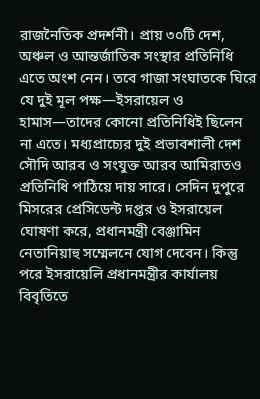রাজনৈতিক প্রদর্শনী। প্রায় ৩০টি দেশ, অঞ্চল ও আন্তর্জাতিক সংস্থার প্রতিনিধি এতে অংশ নেন। তবে গাজা সংঘাতকে ঘিরে যে দুই মূল পক্ষ—ইসরায়েল ও হামাস—তাদের কোনো প্রতিনিধিই ছিলেন না এতে। মধ্যপ্রাচ্যের দুই প্রভাবশালী দেশ সৌদি আরব ও সংযুক্ত আরব আমিরাতও প্রতিনিধি পাঠিয়ে দায় সারে। সেদিন দুপুরে মিসরের প্রেসিডেন্ট দপ্তর ও ইসরায়েল ঘোষণা করে, প্রধানমন্ত্রী বেঞ্জামিন নেতানিয়াহু সম্মেলনে যোগ দেবেন। কিন্তু পরে ইসরায়েলি প্রধানমন্ত্রীর কার্যালয় বিবৃতিতে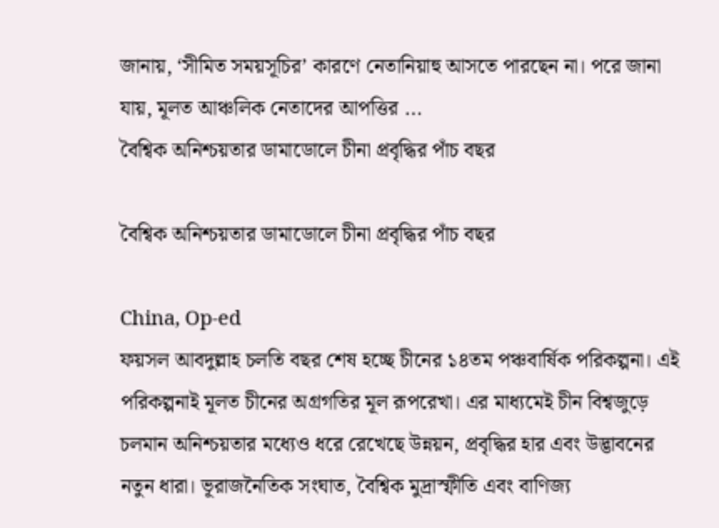জানায়, ‘সীমিত সময়সূচির’ কারণে নেতানিয়াহু আসতে পারছেন না। পরে জানা যায়, মূলত আঞ্চলিক নেতাদের আপত্তির ...
বৈশ্বিক অনিশ্চয়তার ডামাডোলে চীনা প্রবৃদ্ধির পাঁচ বছর

বৈশ্বিক অনিশ্চয়তার ডামাডোলে চীনা প্রবৃদ্ধির পাঁচ বছর

China, Op-ed
ফয়সল আবদুল্লাহ চলতি বছর শেষ হচ্ছে চীনের ১৪তম পঞ্চবার্ষিক পরিকল্পনা। এই পরিকল্পনাই মূলত চীনের অগ্রগতির মূল রূপরেখা। এর মাধ্যমেই চীন বিশ্বজুড়ে চলমান অনিশ্চয়তার মধ্যেও ধরে রেখেছে উন্নয়ন, প্রবৃদ্ধির হার এবং উদ্ভাবনের নতুন ধারা। ভূরাজনৈতিক সংঘাত, বৈশ্বিক মুদ্রাস্ফীতি এবং বাণিজ্য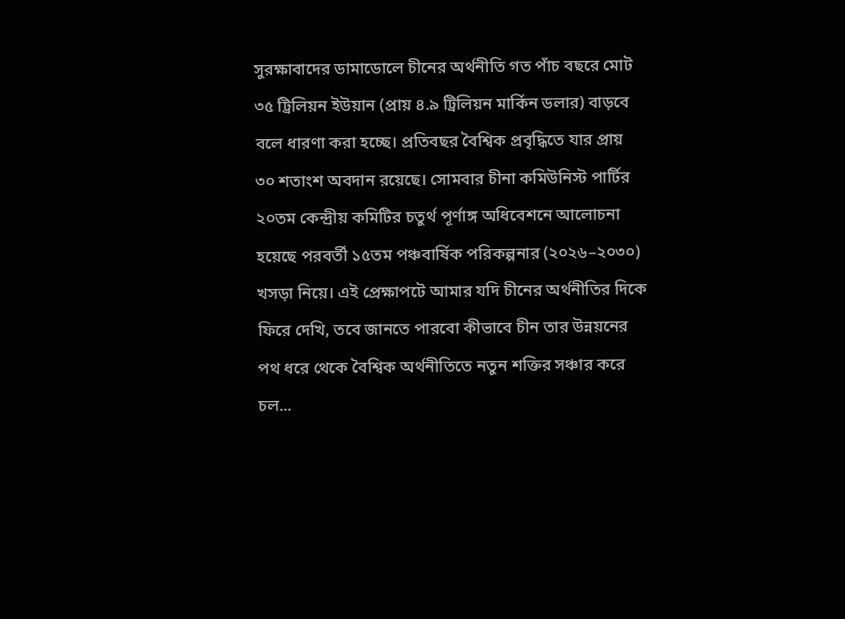সুরক্ষাবাদের ডামাডোলে চীনের অর্থনীতি গত পাঁচ বছরে মোট ৩৫ ট্রিলিয়ন ইউয়ান (প্রায় ৪.৯ ট্রিলিয়ন মার্কিন ডলার) বাড়বে বলে ধারণা করা হচ্ছে। প্রতিবছর বৈশ্বিক প্রবৃদ্ধিতে যার প্রায় ৩০ শতাংশ অবদান রয়েছে। সোমবার চীনা কমিউনিস্ট পার্টির ২০তম কেন্দ্রীয় কমিটির চতুর্থ পূর্ণাঙ্গ অধিবেশনে আলোচনা হয়েছে পরবর্তী ১৫তম পঞ্চবার্ষিক পরিকল্পনার (২০২৬–২০৩০) খসড়া নিয়ে। এই প্রেক্ষাপটে আমার যদি চীনের অর্থনীতির দিকে ফিরে দেখি, তবে জানতে পারবো কীভাবে চীন তার উন্নয়নের পথ ধরে থেকে বৈশ্বিক অর্থনীতিতে নতুন শক্তির সঞ্চার করে চল...